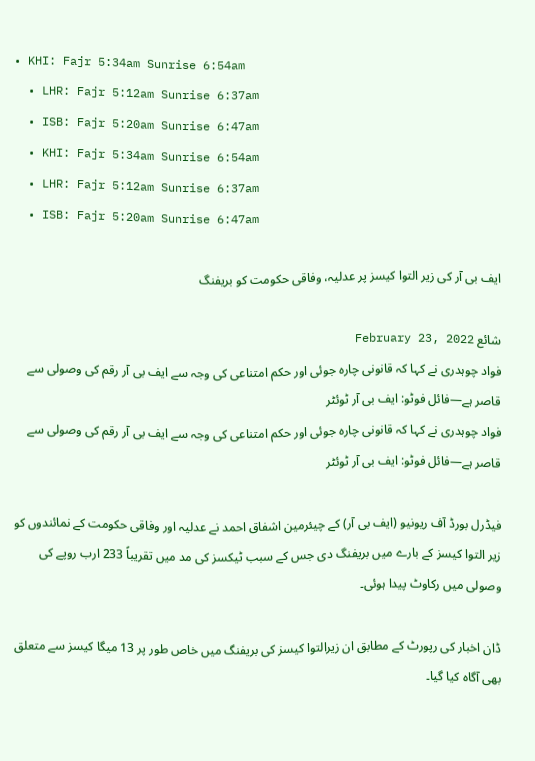• KHI: Fajr 5:34am Sunrise 6:54am
  • LHR: Fajr 5:12am Sunrise 6:37am
  • ISB: Fajr 5:20am Sunrise 6:47am
  • KHI: Fajr 5:34am Sunrise 6:54am
  • LHR: Fajr 5:12am Sunrise 6:37am
  • ISB: Fajr 5:20am Sunrise 6:47am

ایف بی آر کی زیر التوا کیسز پر عدلیہ، وفاقی حکومت کو بریفنگ

شائع February 23, 2022
فواد چوہدری نے کہا کہ قانونی چارہ جوئی اور حکم امتناعی کی وجہ سے ایف بی آر رقم کی وصولی سے قاصر ہے—فائل فوٹو: ایف بی آر ٹوئٹر
فواد چوہدری نے کہا کہ قانونی چارہ جوئی اور حکم امتناعی کی وجہ سے ایف بی آر رقم کی وصولی سے قاصر ہے—فائل فوٹو: ایف بی آر ٹوئٹر

فیڈرل بورڈ آف ریونیو (ایف بی آر) کے چیئرمین اشفاق احمد نے عدلیہ اور وفاقی حکومت کے نمائندوں کو زیر التوا کیسز کے بارے میں بریفنگ دی جس کے سبب ٹیکسز کی مد میں تقریباً 233 ارب روپے کی وصولی میں رکاوٹ پیدا ہوئی۔

ڈان اخبار کی رپورٹ کے مطابق ان زیرالتوا کیسز کی بریفنگ میں خاص طور پر 13 میگا کیسز سے متعلق بھی آگاہ کیا گیا۔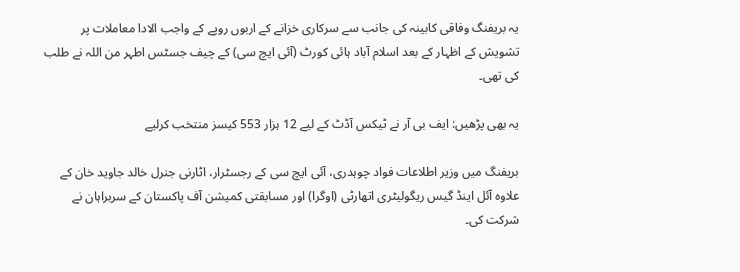یہ بریفنگ وفاقی کابینہ کی جانب سے سرکاری خزانے کے اربوں روپے کے واجب الادا معاملات پر تشویش کے اظہار کے بعد اسلام آباد ہائی کورٹ (آئی ایچ سی) کے چیف جسٹس اطہر من اللہ نے طلب کی تھی۔

یہ بھی پڑھیں: ایف بی آر نے ٹیکس آڈٹ کے لیے 12 ہزار 553 کیسز منتخب کرلیے

بریفنگ میں وزیر اطلاعات فواد چوہدری، آئی ایچ سی کے رجسٹرار، اٹارنی جنرل خالد جاوید خان کے علاوہ آئل اینڈ گیس ریگولیٹری اتھارٹی (اوگرا) اور مسابقتی کمیشن آف پاکستان کے سربراہان نے شرکت کی۔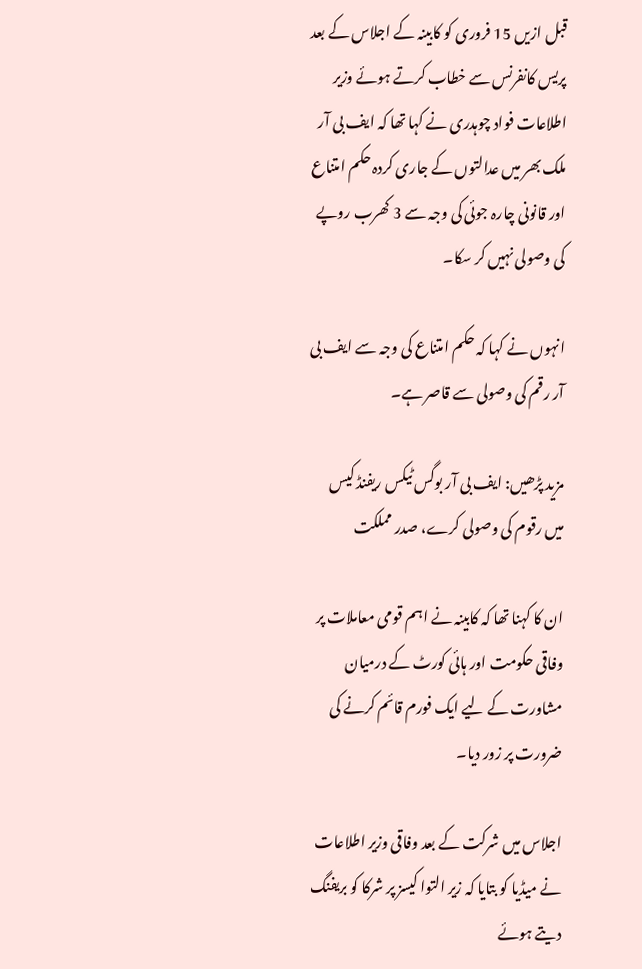قبل ازیں 15 فروری کو کابینہ کے اجلاس کے بعد پریس کانفرنس سے خطاب کرتے ہوئے وزیر اطلاعات فواد چوہدری نے کہا تھا کہ ایف بی آر ملک بھر میں عدالتوں کے جاری کردہ حکم امتناع اور قانونی چارہ جوئی کی وجہ سے 3 کھرب روپے کی وصولی نہیں کر سکا۔

انہوں نے کہا کہ حکم امتناع کی وجہ سے ایف بی آر رقم کی وصولی سے قاصر ہے۔

مزید پڑھیں: ایف بی آر بوگس ٹیکس ریفنڈ کیس میں رقوم کی وصولی کرے، صدر مملکت

ان کا کہنا تھا کہ کابینہ نے اہم قومی معاملات پر وفاقی حکومت اور ہائی کورٹ کے درمیان مشاورت کے لیے ایک فورم قائم کرنے کی ضرورت پر زور دیا۔

اجلاس میں شرکت کے بعد وفاقی وزیر اطلاعات نے میڈیا کو بتایا کہ زیر التوا کیسز پر شرکا کو بریفنگ دیتے ہوئے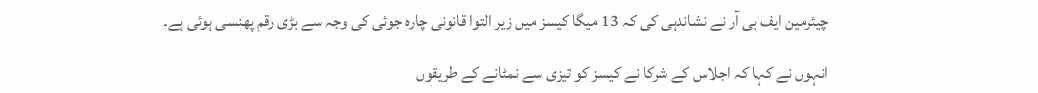چیئرمین ایف بی آر نے نشاندہی کی کہ 13 میگا کیسز میں زیر التوا قانونی چارہ جوئی کی وجہ سے بڑی رقم پھنسی ہوئی ہے۔

انہوں نے کہا کہ اجلاس کے شرکا نے کیسز کو تیزی سے نمٹانے کے طریقوں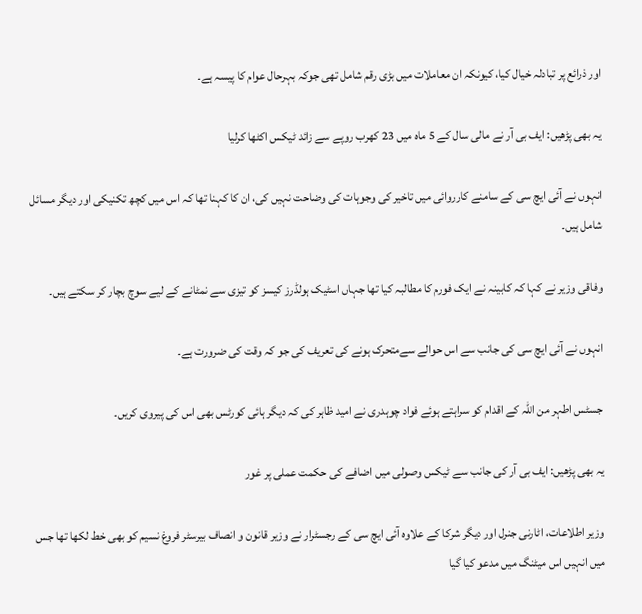اور ذرائع پر تبادلہ خیال کیا، کیونکہ ان معاملات میں بڑی رقم شامل تھی جوکہ بہرحال عوام کا پیسہ ہے۔

یہ بھی پڑھیں: ایف بی آر نے مالی سال کے 5 ماہ میں 23 کھرب روپے سے زائد ٹیکس اکٹھا کرلیا

انہوں نے آئی ایچ سی کے سامنے کارروائی میں تاخیر کی وجوہات کی وضاحت نہیں کی، ان کا کہنا تھا کہ اس میں کچھ تکنیکی اور دیگر مسائل شامل ہیں۔

وفاقی وزیر نے کہا کہ کابینہ نے ایک فورم کا مطالبہ کیا تھا جہاں اسٹیک ہولڈرز کیسز کو تیزی سے نمٹانے کے لیے سوچ بچار کر سکتے ہیں۔

انہوں نے آئی ایچ سی کی جانب سے اس حوالے سےمتحرک ہونے کی تعریف کی جو کہ وقت کی ضرورت ہے۔

جسٹس اطہر من اللہ کے اقدام کو سراہتے ہوئے فواد چوہدری نے امید ظاہر کی کہ دیگر ہائی کورٹس بھی اس کی پیروی کریں۔

یہ بھی پڑھیں: ایف بی آر کی جانب سے ٹیکس وصولی میں اضافے کی حکمت عملی پر غور

وزیر اطلاعات، اٹارنی جنرل اور دیگر شرکا کے علاوہ آئی ایچ سی کے رجسٹرار نے وزیر قانون و انصاف بیرسٹر فروغ نسیم کو بھی خط لکھا تھا جس میں انہیں اس میٹنگ میں مدعو کیا گیا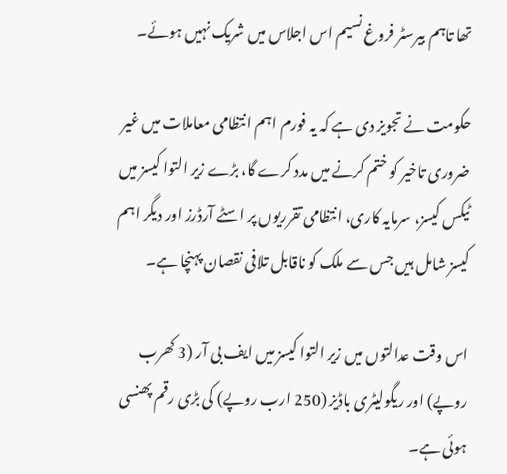تھا تاہم بیرسٹر فروغ نسیم اس اجلاس میں شریک نہیں ہوئے۔

حکومت نے تجویز دی ہے کہ یہ فورم اہم انتظامی معاملات میں غیر ضروری تاخیر کو ختم کرنے میں مدد کرے گا، بڑے زیر التوا کیسز میں ٹیکس کیسز، سرمایہ کاری، انتظامی تقرریوں پر اسٹے آرڈرز اور دیگر اہم کیسز شامل ہیں جس سے ملک کو ناقابل تلافی نقصان پہنچا ہے۔

اس وقت عدالتوں میں زیر التوا کیسز میں ایف بی آر (3 کھرب روپے) اور ریگولیٹری باڈیز (250 ارب روپے) کی بڑی رقم پھنسی ہوئی ہے۔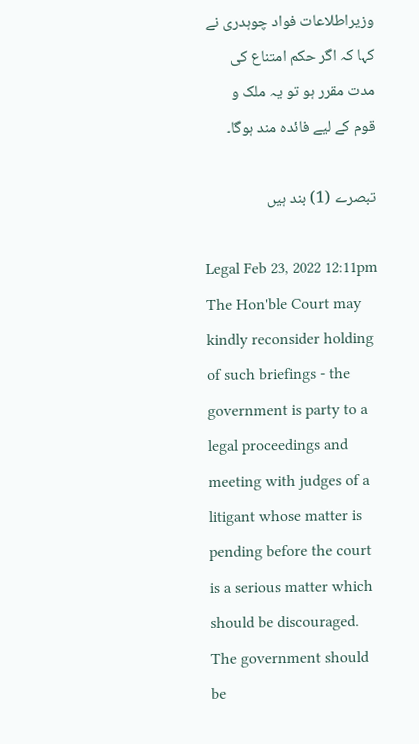وزیراطلاعات فواد چوہدری نے کہا کہ اگر حکم امتناع کی مدت مقرر ہو تو یہ ملک و قوم کے لیے فائدہ مند ہوگا۔

تبصرے (1) بند ہیں

Legal Feb 23, 2022 12:11pm
The Hon'ble Court may kindly reconsider holding of such briefings - the government is party to a legal proceedings and meeting with judges of a litigant whose matter is pending before the court is a serious matter which should be discouraged. The government should be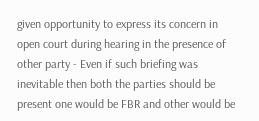given opportunity to express its concern in open court during hearing in the presence of other party - Even if such briefing was inevitable then both the parties should be present one would be FBR and other would be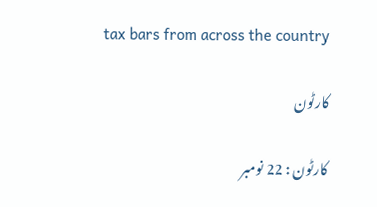tax bars from across the country

کارٹون

کارٹون : 22 نومبر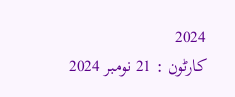2024
کارٹون : 21 نومبر 2024